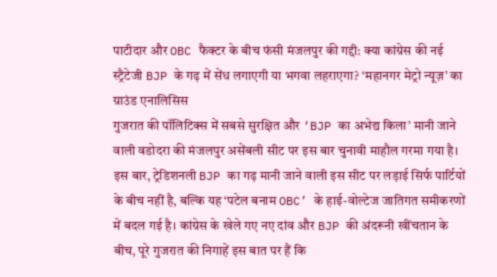पाटीदार और OBC फैक्टर के बीच फंसी मंजलपुर की गद्दी: क्या कांग्रेस की नई स्ट्रैटेजी BJP के गढ़ में सेंध लगाएगी या भगवा लहराएगा? ‘महानगर मेट्रो न्यूज़’ का ग्राउंड एनालिसिस
गुजरात की पॉलिटिक्स में सबसे सुरक्षित और ‘BJP का अभेद्य किला’ मानी जाने वाली वडोदरा की मंजलपुर असेंबली सीट पर इस बार चुनावी माहौल गरमा गया है। इस बार, ट्रेडिशनली BJP का गढ़ मानी जाने वाली इस सीट पर लड़ाई सिर्फ पार्टियों के बीच नहीं है, बल्कि यह ‘पटेल बनाम OBC’ के हाई-वोल्टेज जातिगत समीकरणों में बदल गई है। कांग्रेस के खेले गए नए दांव और BJP की अंदरूनी खींचतान के बीच, पूरे गुजरात की निगाहें इस बात पर हैं कि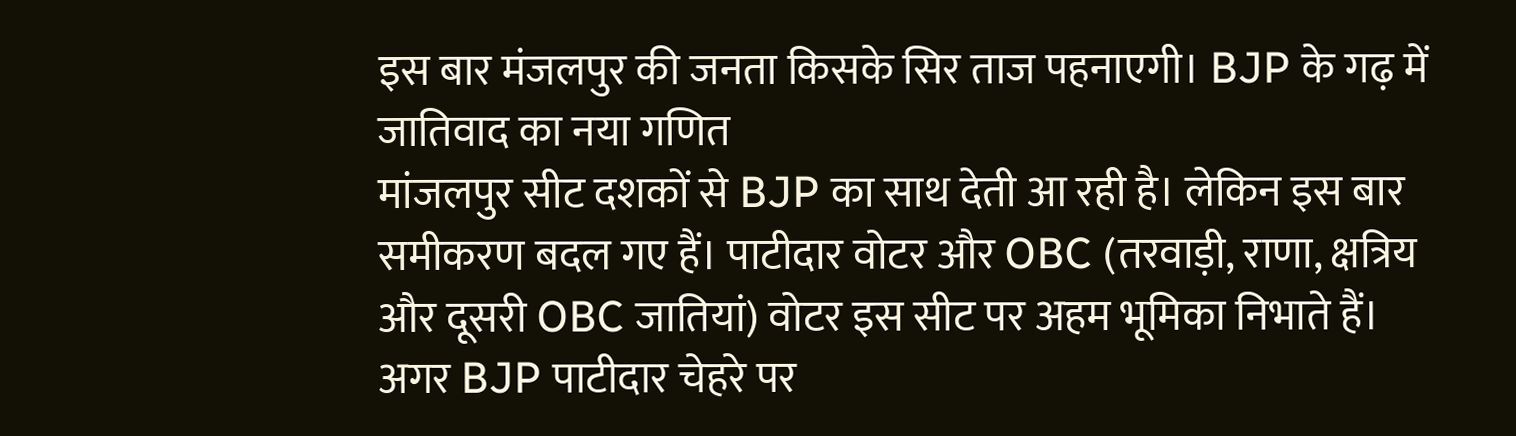इस बार मंजलपुर की जनता किसके सिर ताज पहनाएगी। BJP के गढ़ में जातिवाद का नया गणित
मांजलपुर सीट दशकों से BJP का साथ देती आ रही है। लेकिन इस बार समीकरण बदल गए हैं। पाटीदार वोटर और OBC (तरवाड़ी, राणा, क्षत्रिय और दूसरी OBC जातियां) वोटर इस सीट पर अहम भूमिका निभाते हैं। अगर BJP पाटीदार चेहरे पर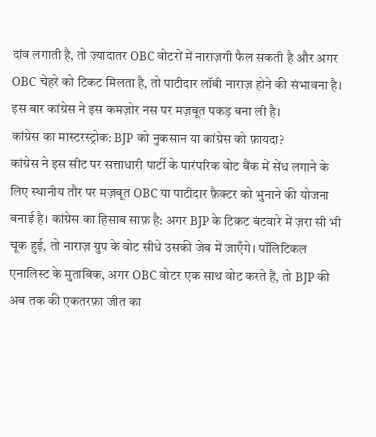दांव लगाती है, तो ज़्यादातर OBC वोटरों में नाराज़गी फैल सकती है और अगर OBC चेहरे को टिकट मिलता है, तो पाटीदार लॉबी नाराज़ होने की संभावना है। इस बार कांग्रेस ने इस कमज़ोर नस पर मज़बूत पकड़ बना ली है।
कांग्रेस का मास्टरस्ट्रोक: BJP को नुकसान या कांग्रेस को फ़ायदा?
कांग्रेस ने इस सीट पर सत्ताधारी पार्टी के पारंपरिक वोट बैंक में सेंध लगाने के लिए स्थानीय तौर पर मज़बूत OBC या पाटीदार फ़ैक्टर को भुनाने की योजना बनाई है। कांग्रेस का हिसाब साफ़ है: अगर BJP के टिकट बंटवारे में ज़रा सी भी चूक हुई, तो नाराज़ ग्रुप के वोट सीधे उसकी जेब में जाएँगे। पॉलिटिकल एनालिस्ट के मुताबिक, अगर OBC वोटर एक साथ वोट करते हैं, तो BJP की अब तक की एकतरफ़ा जीत का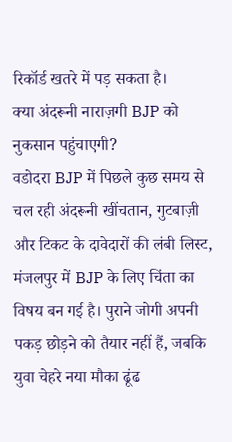रिकॉर्ड खतरे में पड़ सकता है।
क्या अंदरूनी नाराज़गी BJP को नुकसान पहुंचाएगी?
वडोदरा BJP में पिछले कुछ समय से चल रही अंदरूनी खींचतान, गुटबाज़ी और टिकट के दावेदारों की लंबी लिस्ट, मंजलपुर में BJP के लिए चिंता का विषय बन गई है। पुराने जोगी अपनी पकड़ छोड़ने को तैयार नहीं हैं, जबकि युवा चेहरे नया मौका ढूंढ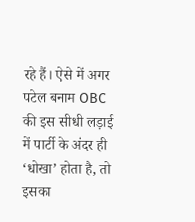रहे हैं। ऐसे में अगर पटेल बनाम OBC की इस सीधी लड़ाई में पार्टी के अंदर ही ‘धोखा’ होता है, तो इसका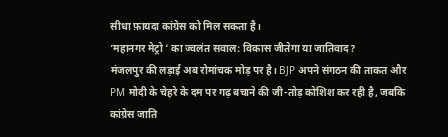सीधा फ़ायदा कांग्रेस को मिल सकता है।
‘महानगर मेट्रो ‘ का ज्वलंत सवाल: विकास जीतेगा या जातिवाद?
मंजलपुर की लड़ाई अब रोमांचक मोड़ पर है। BJP अपने संगठन की ताकत और PM मोदी के चेहरे के दम पर गढ़ बचाने की जी-तोड़ कोशिश कर रही है, जबकि कांग्रेस जाति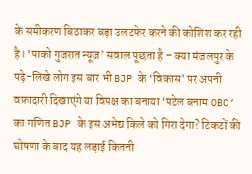के समीकरण बिठाकर बड़ा उलटफेर करने की कोशिश कर रही है। ‘पाको गुजरात न्यूज़’ सवाल पूछता है – क्या मंजलपुर के पढ़े-लिखे लोग इस बार भी BJP के ‘विकास’ पर अपनी वफ़ादारी दिखाएंगे या विपक्ष का बनाया ‘पटेल बनाम OBC’ का गणित BJP के इस अभेद्य किले को गिरा देगा? टिकटों की घोषणा के बाद यह लड़ाई कितनी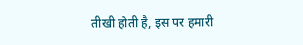तीखी होती है, इस पर हमारी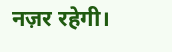नज़र रहेगी।